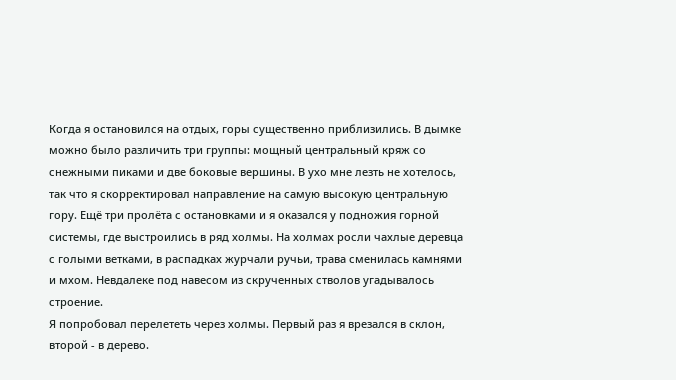Когда я остановился на отдых, горы существенно приблизились. В дымке можно было различить три группы: мощный центральный кряж со снежными пиками и две боковые вершины. В ухо мне лезть не хотелось, так что я скорректировал направление на самую высокую центральную гору. Ещё три пролёта с остановками и я оказался у подножия горной системы, где выстроились в ряд холмы. На холмах росли чахлые деревца с голыми ветками, в распадках журчали ручьи, трава сменилась камнями и мхом. Невдалеке под навесом из скрученных стволов угадывалось строение.
Я попробовал перелететь через холмы. Первый раз я врезался в склон, второй - в дерево.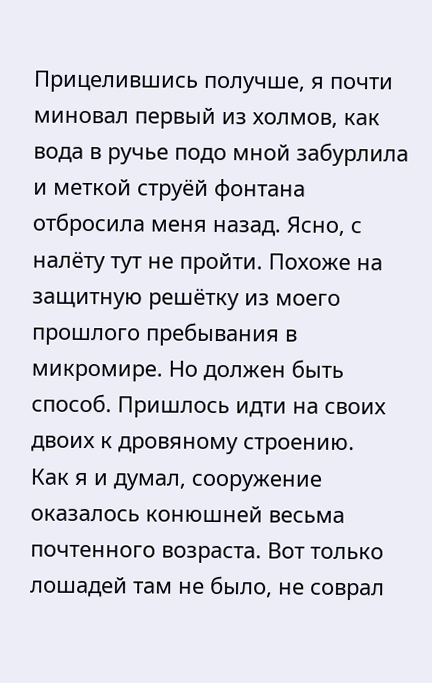Прицелившись получше, я почти миновал первый из холмов, как вода в ручье подо мной забурлила и меткой струёй фонтана отбросила меня назад. Ясно, с налёту тут не пройти. Похоже на защитную решётку из моего прошлого пребывания в микромире. Но должен быть способ. Пришлось идти на своих двоих к дровяному строению.
Как я и думал, сооружение оказалось конюшней весьма почтенного возраста. Вот только лошадей там не было, не соврал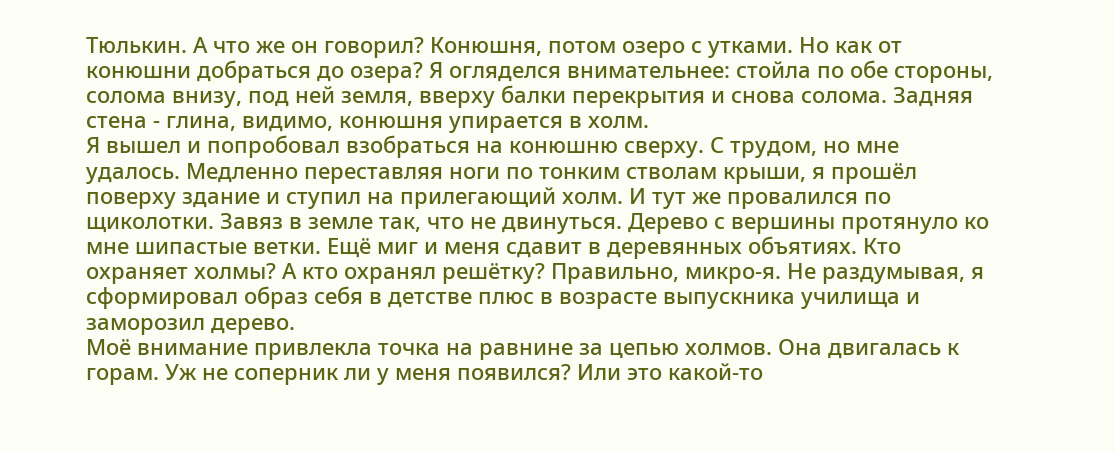Тюлькин. А что же он говорил? Конюшня, потом озеро с утками. Но как от конюшни добраться до озера? Я огляделся внимательнее: стойла по обе стороны, солома внизу, под ней земля, вверху балки перекрытия и снова солома. Задняя стена - глина, видимо, конюшня упирается в холм.
Я вышел и попробовал взобраться на конюшню сверху. С трудом, но мне удалось. Медленно переставляя ноги по тонким стволам крыши, я прошёл поверху здание и ступил на прилегающий холм. И тут же провалился по щиколотки. Завяз в земле так, что не двинуться. Дерево с вершины протянуло ко мне шипастые ветки. Ещё миг и меня сдавит в деревянных объятиях. Кто охраняет холмы? А кто охранял решётку? Правильно, микро-я. Не раздумывая, я сформировал образ себя в детстве плюс в возрасте выпускника училища и заморозил дерево.
Моё внимание привлекла точка на равнине за цепью холмов. Она двигалась к горам. Уж не соперник ли у меня появился? Или это какой-то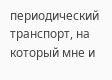периодический транспорт, на который мне и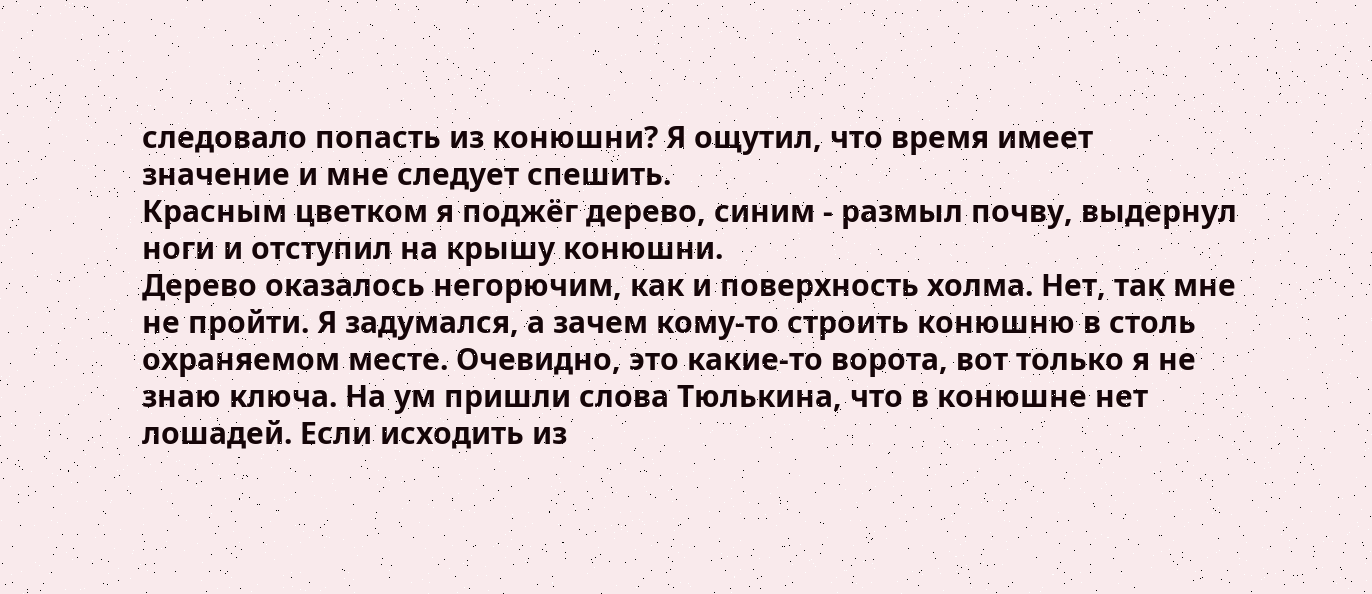следовало попасть из конюшни? Я ощутил, что время имеет значение и мне следует спешить.
Красным цветком я поджёг дерево, синим - размыл почву, выдернул ноги и отступил на крышу конюшни.
Дерево оказалось негорючим, как и поверхность холма. Нет, так мне не пройти. Я задумался, а зачем кому-то строить конюшню в столь охраняемом месте. Очевидно, это какие-то ворота, вот только я не знаю ключа. На ум пришли слова Тюлькина, что в конюшне нет лошадей. Если исходить из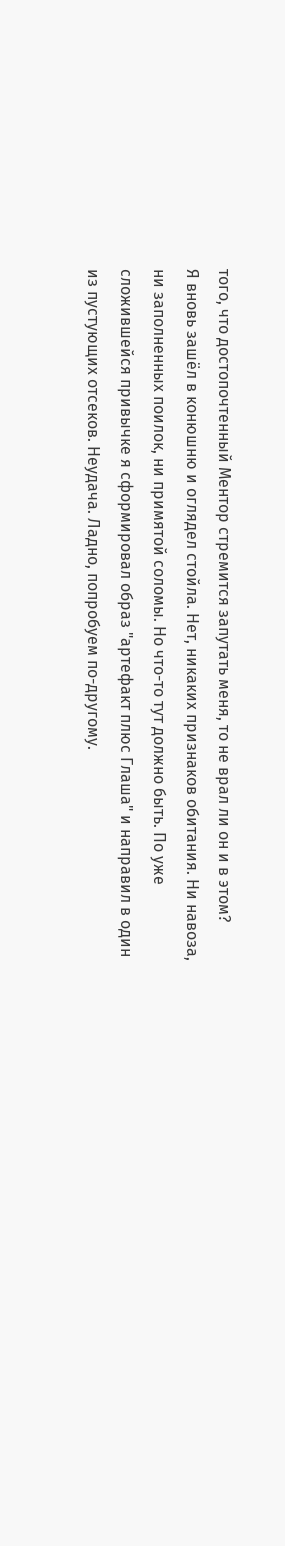того, что достопочтенный Ментор стремится запутать меня, то не врал ли он и в этом?
Я вновь зашёл в конюшню и оглядел стойла. Нет, никаких признаков обитания. Ни навоза, ни заполненных поилок, ни примятой соломы. Но что-то тут должно быть. По уже сложившейся привычке я сформировал образ "артефакт плюс Глаша" и направил в один из пустующих отсеков. Неудача. Ладно, попробуем по-другому.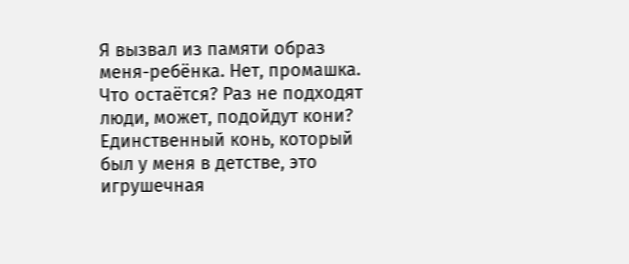Я вызвал из памяти образ меня-ребёнка. Нет, промашка. Что остаётся? Раз не подходят люди, может, подойдут кони? Единственный конь, который был у меня в детстве, это игрушечная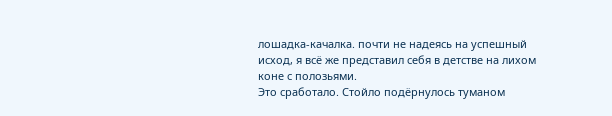лошадка-качалка. почти не надеясь на успешный исход, я всё же представил себя в детстве на лихом коне с полозьями.
Это сработало. Стойло подёрнулось туманом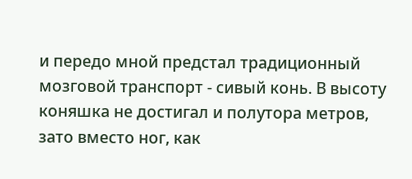и передо мной предстал традиционный мозговой транспорт - сивый конь. В высоту коняшка не достигал и полутора метров, зато вместо ног, как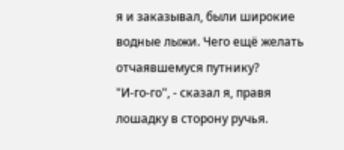я и заказывал, были широкие водные лыжи. Чего ещё желать отчаявшемуся путнику?
"И-го-го", - сказал я, правя лошадку в сторону ручья.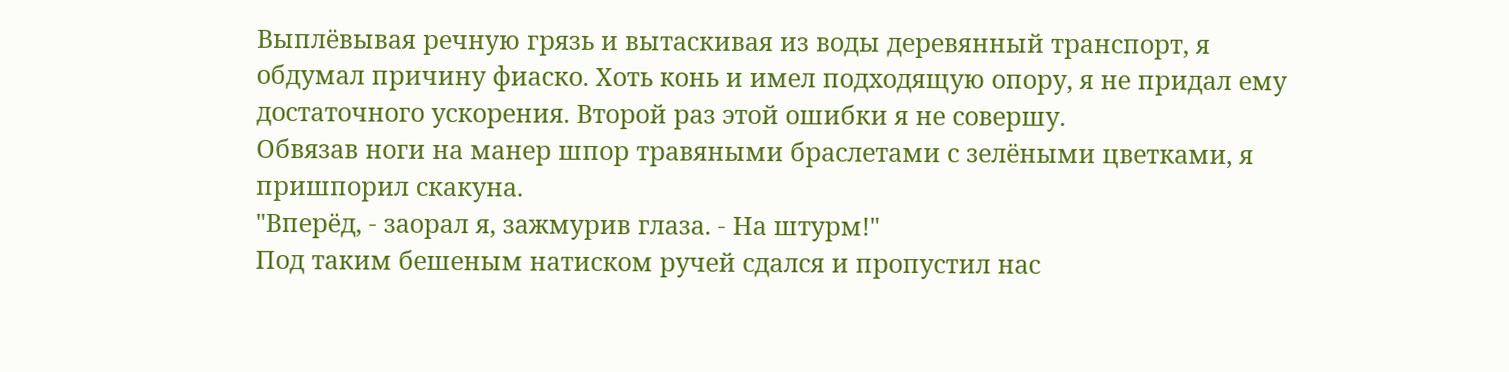Выплёвывая речную грязь и вытаскивая из воды деревянный транспорт, я обдумал причину фиаско. Хоть конь и имел подходящую опору, я не придал ему достаточного ускорения. Второй раз этой ошибки я не совершу.
Обвязав ноги на манер шпор травяными браслетами с зелёными цветками, я пришпорил скакуна.
"Вперёд, - заорал я, зажмурив глаза. - На штурм!"
Под таким бешеным натиском ручей сдался и пропустил нас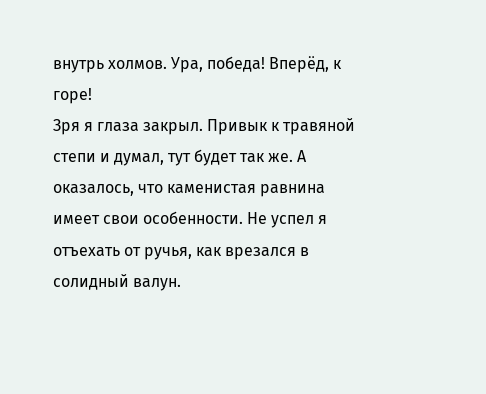внутрь холмов. Ура, победа! Вперёд, к горе!
Зря я глаза закрыл. Привык к травяной степи и думал, тут будет так же. А оказалось, что каменистая равнина имеет свои особенности. Не успел я отъехать от ручья, как врезался в солидный валун.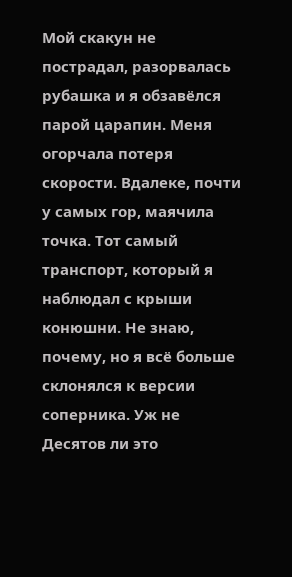Мой скакун не пострадал, разорвалась рубашка и я обзавёлся парой царапин. Меня огорчала потеря скорости. Вдалеке, почти у самых гор, маячила точка. Тот самый транспорт, который я наблюдал с крыши конюшни. Не знаю, почему, но я всё больше склонялся к версии соперника. Уж не Десятов ли это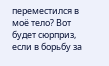переместился в моё тело? Вот будет сюрприз, если в борьбу за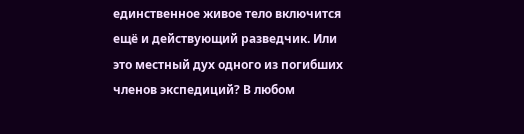единственное живое тело включится ещё и действующий разведчик. Или это местный дух одного из погибших членов экспедиций? В любом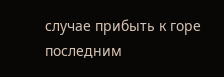случае прибыть к горе последним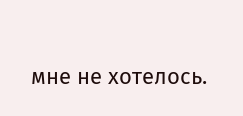мне не хотелось.